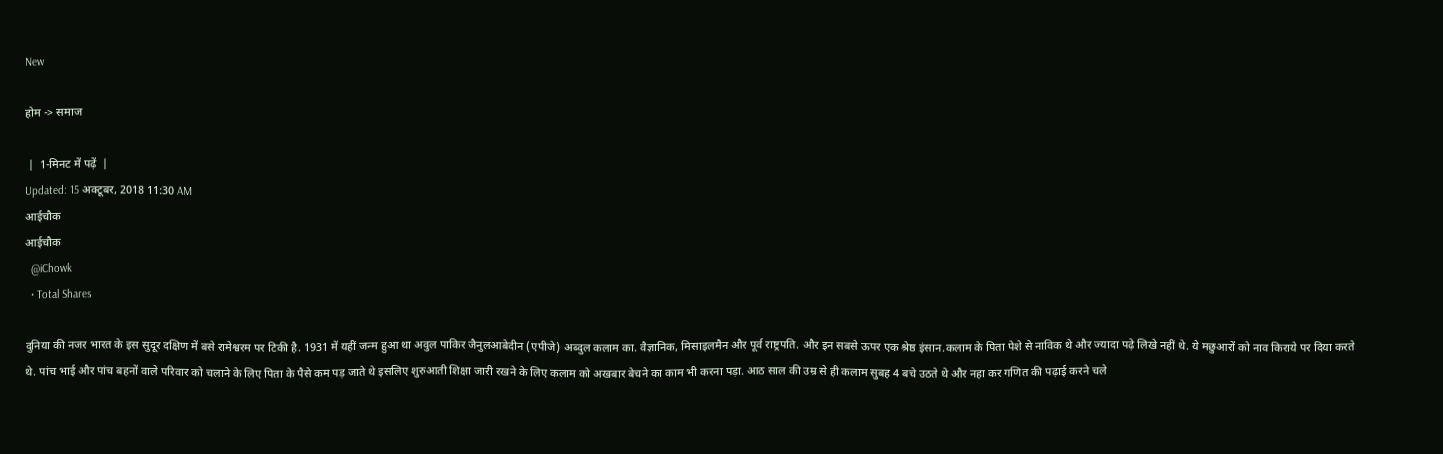New

होम -> समाज

 |  1-मिनट में पढ़ें  |
Updated: 15 अक्टूबर, 2018 11:30 AM
आईचौक
आईचौक
  @iChowk
  • Total Shares

दुनिया की नजर भारत के इस सुदूर दक्ष‍िण में बसे रामेश्वरम पर टिकी है. 1931 में यहीं जन्म हुआ था अवुल पाकिर जैनुलआबेदीन (एपीजे) अब्दुल कलाम का. वैज्ञानिक, मिसाइलमैन और पूर्व राष्ट्रपति. और इन सबसे ऊपर एक श्रेष्ठ इंसान.कलाम के पिता पेशे से नाविक थे और ज्यादा पढ़े लिखे नहीं थे. ये मछुआरों को नाव किराये पर दिया करते थे. पांच भाई और पांच बहनों वाले परिवार को चलाने के लिए पिता के पैसे कम पड़ जाते थे इसलिए शुरुआती शिक्षा जारी रखने के लिए कलाम को अखबार बेचने का काम भी करना पड़ा. आठ साल की उम्र से ही कलाम सुबह 4 बचे उठते थे और नहा कर गणित की पढ़ाई करने चले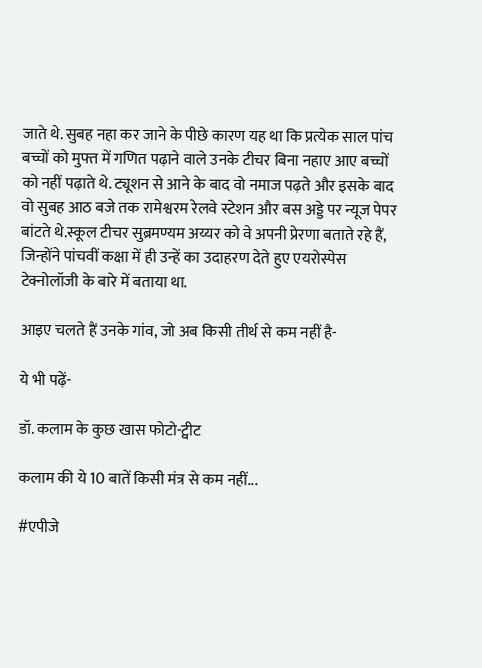जाते थे. सुबह नहा कर जाने के पीछे कारण यह था कि प्रत्येक साल पांच बच्चों को मुफ्त में गणित पढ़ाने वाले उनके टीचर बिना नहाए आए बच्चों को नहीं पढ़ाते थे. ट्यूशन से आने के बाद वो नमाज पढ़ते और इसके बाद वो सुबह आठ बजे तक रामेश्वरम रेलवे स्टेशन और बस अड्डे पर न्यूज पेपर बांटते थे.स्कूल टीचर सुब्रमण्यम अय्यर को वे अपनी प्रेरणा बताते रहे हैं, जिन्होंने पांचवीं कक्षा में ही उन्हें का उदाहरण देते हुए एयरोस्पेस टेक्नोलॉजी के बारे में बताया था.

आइए चलते हैं उनके गांव, जो अब किसी तीर्थ से कम नहीं है-

ये भी पढ़ें-

डॉ. कलाम के कुछ खास फोटो-ट्वीट

कलाम की ये 10 बातें किसी मंत्र से कम नहीं...

#एपीजे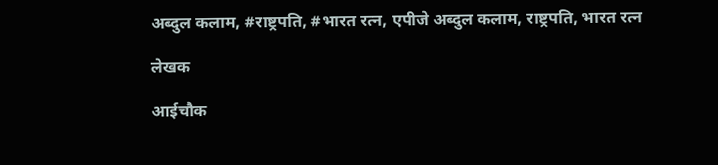अब्दुल कलाम, #राष्ट्रपति, #भारत रत्न, एपीजे अब्दुल कलाम, राष्ट्रपति, भारत रत्न

लेखक

आईचौक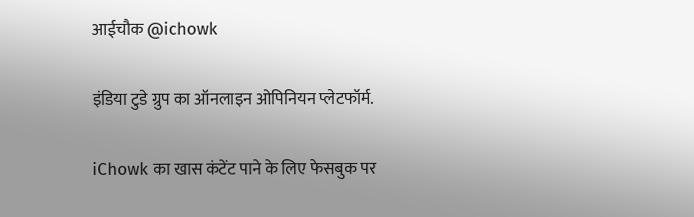आईचौक @ichowk

इंडिया टुडे ग्रुप का ऑनलाइन ओपिनियन प्लेटफॉर्म.

iChowk का खास कंटेंट पाने के लिए फेसबुक पर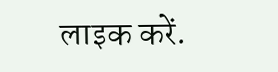लाइक करें.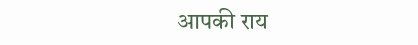आपकी राय